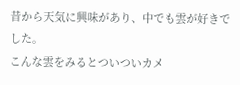昔から天気に興味があり、中でも雲が好きでした。
こんな雲をみるとついついカメ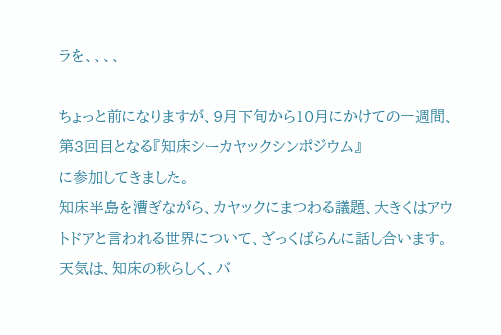ラを、、、、

ちょっと前になりますが、9月下旬から10月にかけての一週間、
第3回目となる『知床シーカヤックシンポジウム』
に参加してきました。
知床半島を漕ぎながら、カヤックにまつわる議題、大きくはアウトドアと言われる世界について、ざっくばらんに話し合います。
天気は、知床の秋らしく、バ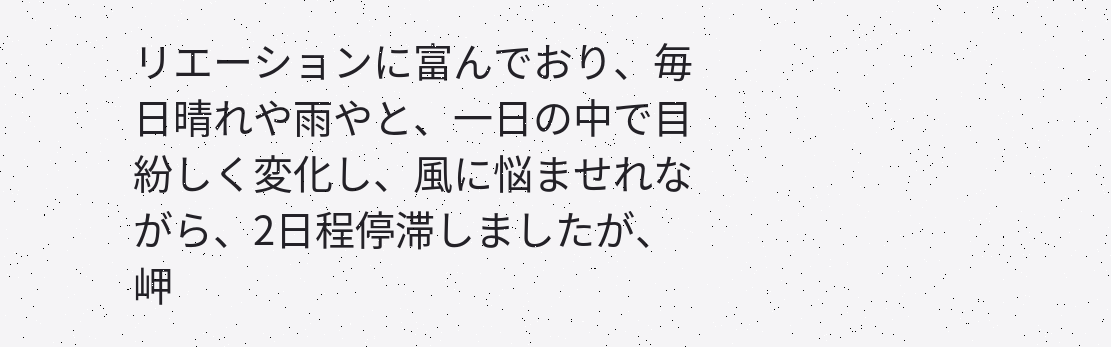リエーションに富んでおり、毎日晴れや雨やと、一日の中で目紛しく変化し、風に悩ませれながら、2日程停滞しましたが、岬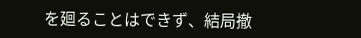を廻ることはできず、結局撤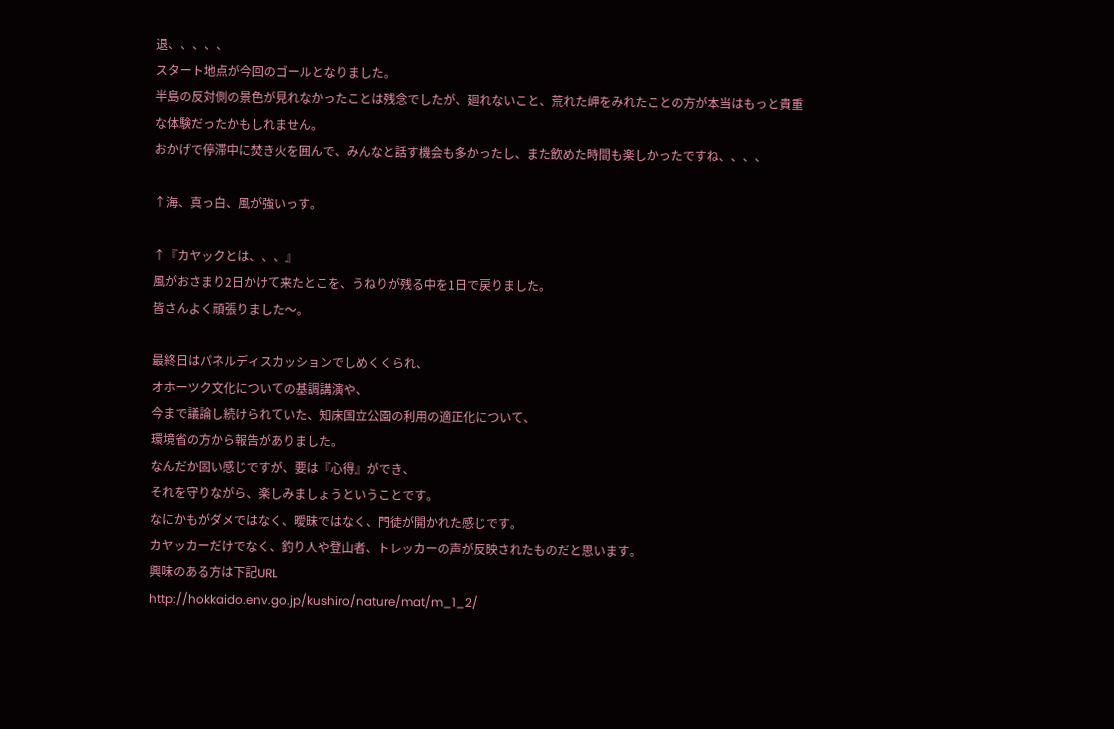退、、、、、
スタート地点が今回のゴールとなりました。
半島の反対側の景色が見れなかったことは残念でしたが、廻れないこと、荒れた岬をみれたことの方が本当はもっと貴重な体験だったかもしれません。
おかげで停滞中に焚き火を囲んで、みんなと話す機会も多かったし、また飲めた時間も楽しかったですね、、、、

↑海、真っ白、風が強いっす。

↑『カヤックとは、、、』
風がおさまり2日かけて来たとこを、うねりが残る中を1日で戻りました。
皆さんよく頑張りました〜。

最終日はパネルディスカッションでしめくくられ、
オホーツク文化についての基調講演や、
今まで議論し続けられていた、知床国立公園の利用の適正化について、
環境省の方から報告がありました。
なんだか固い感じですが、要は『心得』ができ、
それを守りながら、楽しみましょうということです。
なにかもがダメではなく、曖昧ではなく、門徒が開かれた感じです。
カヤッカーだけでなく、釣り人や登山者、トレッカーの声が反映されたものだと思います。
興味のある方は下記URL
http://hokkaido.env.go.jp/kushiro/nature/mat/m_1_2/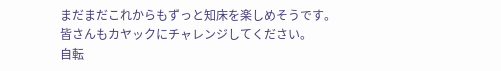まだまだこれからもずっと知床を楽しめそうです。
皆さんもカヤックにチャレンジしてください。
自転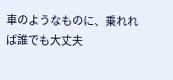車のようなものに、乗れれば誰でも大丈夫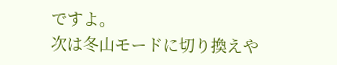ですよ。
次は冬山モードに切り換えや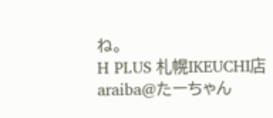ね。
H PLUS 札幌IKEUCHI店
araiba@たーちゃん